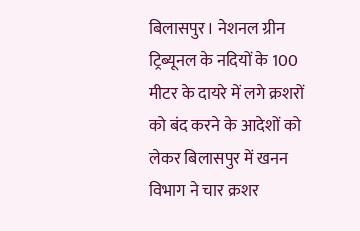बिलासपुर। नेशनल ग्रीन ट्रिब्यूनल के नदियों के 100 मीटर के दायरे में लगे क्रशरों को बंद करने के आदेशों को लेकर बिलासपुर में खनन विभाग ने चार क्रशर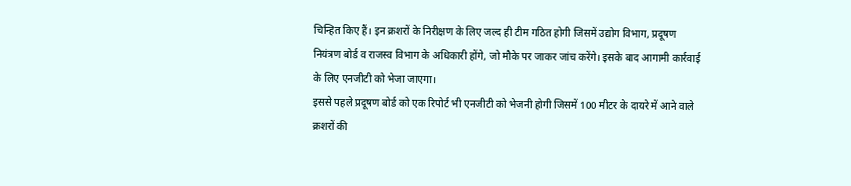चिन्हित किए हैं। इन क्रशरों के निरीक्षण के लिए जल्द ही टीम गठित होगी जिसमें उद्योग विभाग, प्रदूषण नियंत्रण बोर्ड व राजस्व विभाग के अधिकारी होंगे, जो मौके पर जाकर जांच करेंगे। इसके बाद आगामी कार्रवाई के लिए एनजीटी को भेजा जाएगा।
इससे पहले प्रदूषण बोर्ड को एक रिपोर्ट भी एनजीटी को भेजनी होगी जिसमें 100 मीटर के दायरे में आने वाले क्रशरों की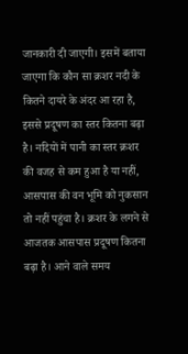जानकारी दी जाएगी। इसमें बताया जाएगा कि कौन सा क्रशर नदी के कितने दायरे के अंदर आ रहा है, इससे प्रदूषण का स्तर कितना बढ़ा है। नदियों में पानी का स्तर क्रशर की वजह से कम हुआ है या नहीं, आसपास की वन भूमि को नुकसान तो नहीं पहुंचा है। क्रशर के लगने से आजतक आसपास प्रदूषण कितना बढ़ा है। आने वाले समय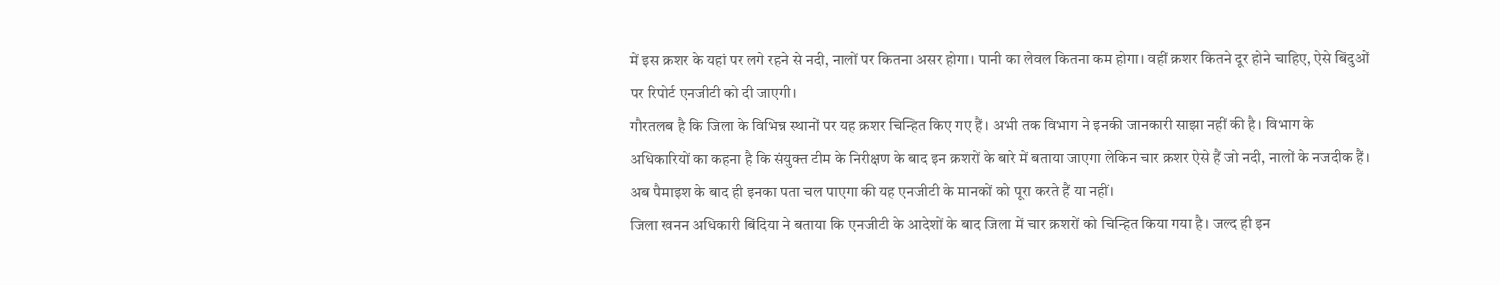में इस क्रशर के यहां पर लगे रहने से नदी, नालों पर कितना असर होगा। पानी का लेवल कितना कम होगा। वहीं क्रशर कितने दूर होने चाहिए, ऐसे बिंदुओं पर रिपोर्ट एनजीटी को दी जाएगी।
गौरतलब है कि जिला के विभिन्न स्थानों पर यह क्रशर चिन्हित किए गए हैं। अभी तक विभाग ने इनकी जानकारी साझा नहीं की है। विभाग के अधिकारियों का कहना है कि संयुक्त टीम के निरीक्षण के बाद इन क्रशरों के बारे में बताया जाएगा लेकिन चार क्रशर ऐसे हैं जो नदी, नालों के नजदीक हैं। अब पैमाइश के बाद ही इनका पता चल पाएगा की यह एनजीटी के मानकों को पूरा करते हैं या नहीं।
जिला खनन अधिकारी बिंदिया ने बताया कि एनजीटी के आदेशों के बाद जिला में चार क्रशरों को चिन्हित किया गया है। जल्द ही इन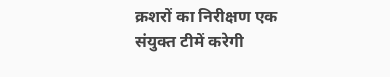क्रशरों का निरीक्षण एक संयुक्त टीमें करेगी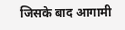जिसके बाद आगामी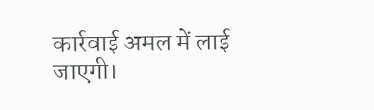कार्रवाई अमल में लाई जाएगी।